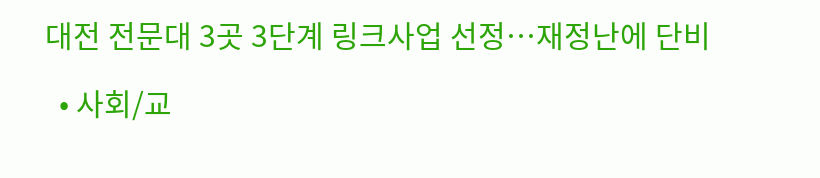대전 전문대 3곳 3단계 링크사업 선정…재정난에 단비

  • 사회/교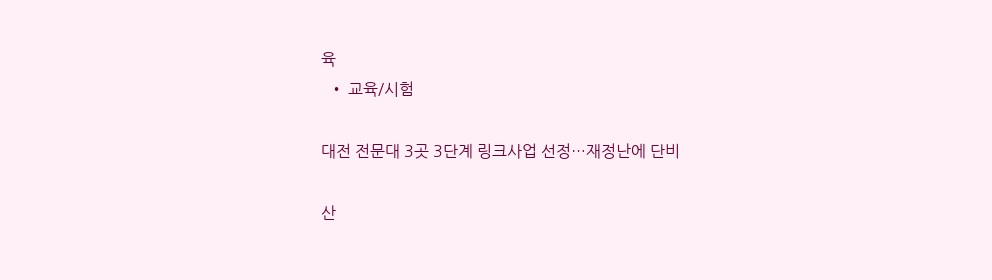육
  • 교육/시험

대전 전문대 3곳 3단계 링크사업 선정…재정난에 단비

산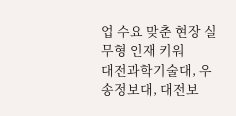업 수요 맞춘 현장 실무형 인재 키워
대전과학기술대, 우송정보대, 대전보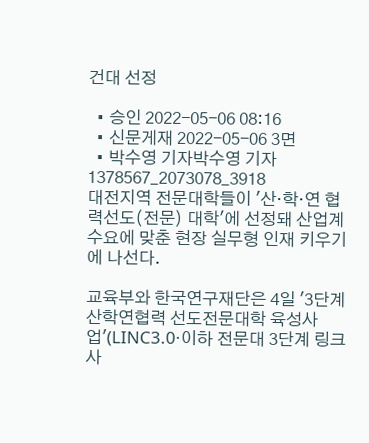건대 선정

  • 승인 2022-05-06 08:16
  • 신문게재 2022-05-06 3면
  • 박수영 기자박수영 기자
1378567_2073078_3918
대전지역 전문대학들이 '산·학·연 협력선도(전문) 대학'에 선정돼 산업계 수요에 맞춘 현장 실무형 인재 키우기에 나선다.

교육부와 한국연구재단은 4일 '3단계 산학연협력 선도전문대학 육성사업'(LINC3.0·이하 전문대 3단계 링크사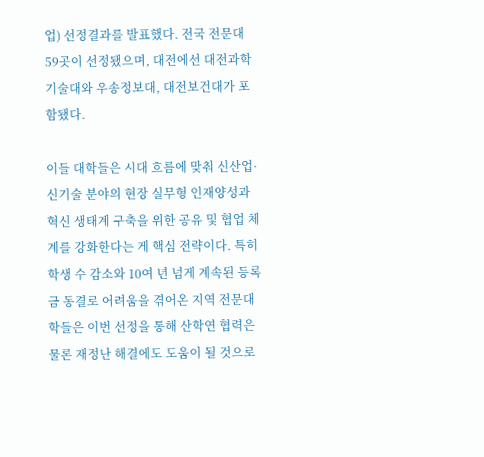업) 선정결과를 발표했다. 전국 전문대 59곳이 선정됐으며, 대전에선 대전과학기술대와 우송정보대, 대전보건대가 포함됐다.

이들 대학들은 시대 흐름에 맞춰 신산업·신기술 분야의 현장 실무형 인재양성과 혁신 생태계 구축을 위한 공유 및 협업 체계를 강화한다는 게 핵심 전략이다. 특히 학생 수 감소와 10여 년 넘게 계속된 등록금 동결로 어려움을 겪어온 지역 전문대학들은 이번 선정을 통해 산학연 협력은 물론 재정난 해결에도 도움이 될 것으로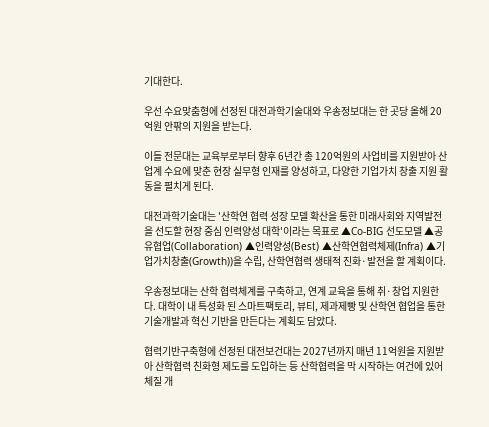기대한다.

우선 수요맞춤형에 선정된 대전과학기술대와 우송정보대는 한 곳당 올해 20억원 안팎의 지원을 받는다.

이들 전문대는 교육부로부터 향후 6년간 총 120억원의 사업비를 지원받아 산업계 수요에 맞춘 현장 실무형 인재를 양성하고, 다양한 기업가치 창출 지원 활동을 펼치게 된다.

대전과학기술대는 '산학연 협력 성장 모델 확산을 통한 미래사회와 지역발전을 선도할 현장 중심 인력양성 대학'이라는 목표로 ▲Co-BIG 선도모델 ▲공유협업(Collaboration) ▲인력양성(Best) ▲산학연협력체제(Infra) ▲기업가치창출(Growth))을 수립, 산학연협력 생태적 진화·발전을 할 계획이다.

우송정보대는 산학 협력체계를 구축하고, 연계 교육을 통해 취·창업 지원한다. 대학이 내 특성화 된 스마트팩토리, 뷰티, 제과제빵 및 산학연 협업을 통한 기술개발과 혁신 기반을 만든다는 계획도 담았다.

협력기반구축형에 선정된 대전보건대는 2027년까지 매년 11억원을 지원받아 산학협력 친화형 제도를 도입하는 등 산학협력을 막 시작하는 여건에 있어 체질 개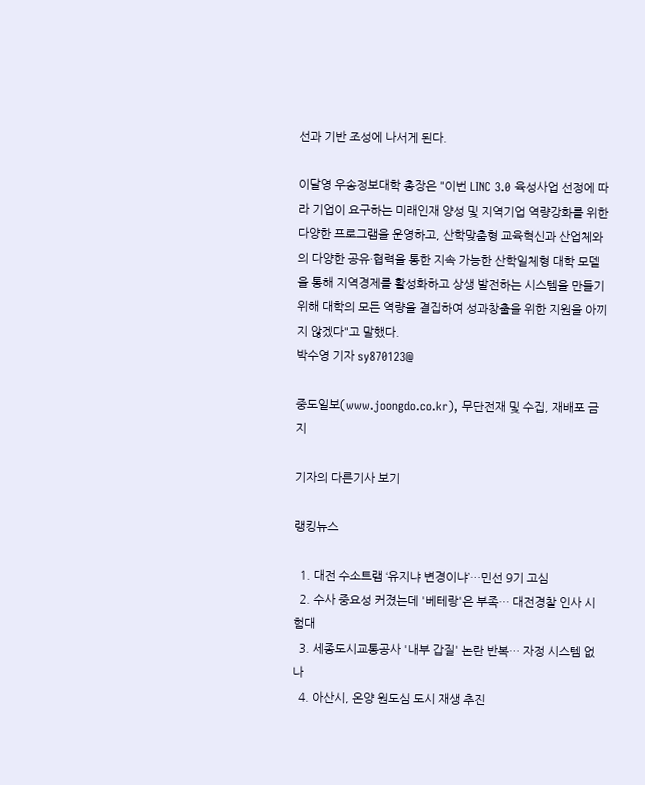선과 기반 조성에 나서게 된다.

이달영 우송정보대학 총장은 "이번 LINC 3.0 육성사업 선정에 따라 기업이 요구하는 미래인재 양성 및 지역기업 역량강화를 위한 다양한 프로그램을 운영하고, 산학맞춤형 교육혁신과 산업체와의 다양한 공유·협력을 통한 지속 가능한 산학일체형 대학 모델을 통해 지역경제를 활성화하고 상생 발전하는 시스템을 만들기 위해 대학의 모든 역량을 결집하여 성과창출을 위한 지원을 아끼지 않겠다"고 말했다.
박수영 기자 sy870123@

중도일보(www.joongdo.co.kr), 무단전재 및 수집, 재배포 금지

기자의 다른기사 보기

랭킹뉴스

  1. 대전 수소트램 ‘유지냐 변경이냐’…민선 9기 고심
  2. 수사 중요성 커졌는데 '베테랑'은 부족… 대전경찰 인사 시험대
  3. 세종도시교통공사 '내부 갑질' 논란 반복… 자정 시스템 없나
  4. 아산시, 온양 원도심 도시 재생 추진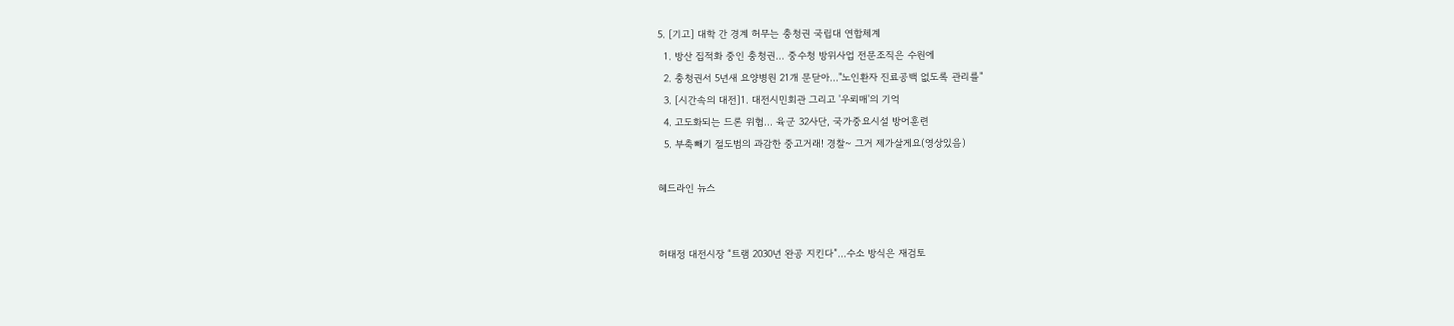5. [기고] 대학 간 경계 허무는 충청권 국립대 연합체계
  1. 방산 집적화 중인 충청권… 중수청 방위사업 전문조직은 수원에
  2. 충청권서 5년새 요양병원 21개 문닫아…"노인환자 진료공백 없도록 관리를"
  3. [시간속의 대전]1. 대전시민회관 그리고 '우뢰매'의 기억
  4. 고도화되는 드론 위협… 육군 32사단, 국가중요시설 방어훈련
  5. 부축빼기 절도범의 과감한 중고거래! 경찰~ 그거 제가살게요(영상있음)

헤드라인 뉴스


허태정 대전시장 “트램 2030년 완공 지킨다”…수소 방식은 재검토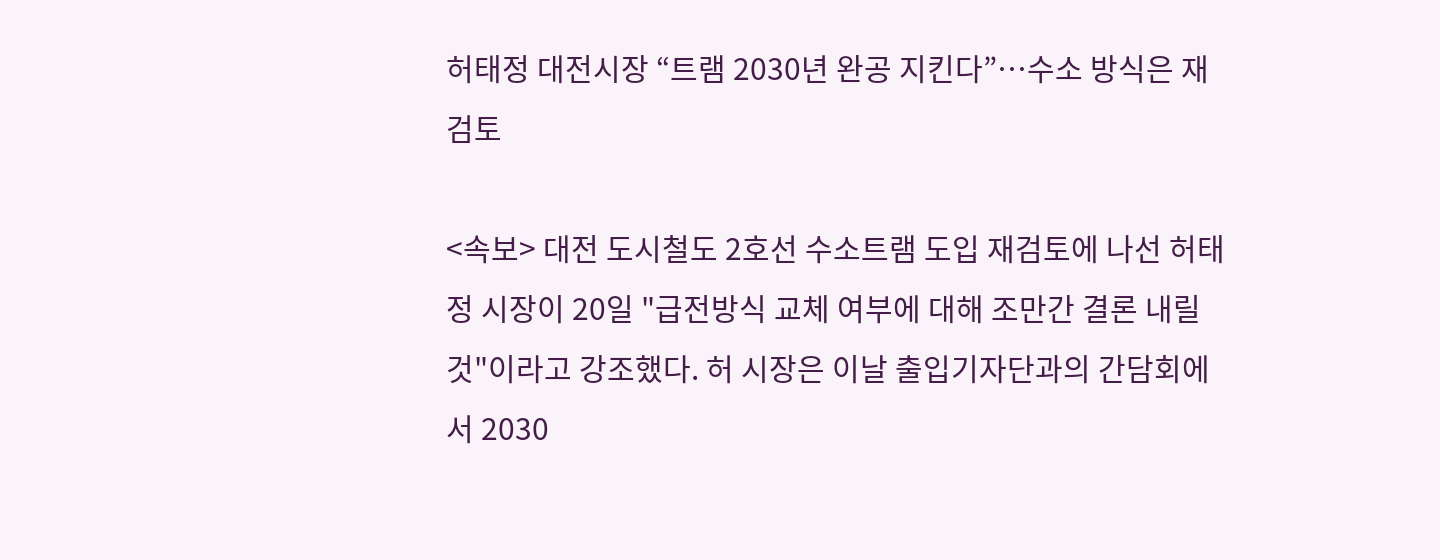허태정 대전시장 “트램 2030년 완공 지킨다”…수소 방식은 재검토

<속보> 대전 도시철도 2호선 수소트램 도입 재검토에 나선 허태정 시장이 20일 "급전방식 교체 여부에 대해 조만간 결론 내릴 것"이라고 강조했다. 허 시장은 이날 출입기자단과의 간담회에서 2030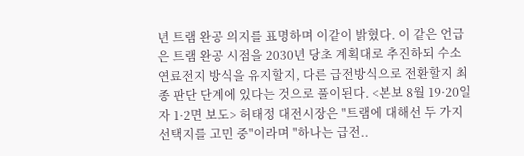년 트램 완공 의지를 표명하며 이같이 밝혔다. 이 같은 언급은 트램 완공 시점을 2030년 당초 계획대로 추진하되 수소연료전지 방식을 유지할지, 다른 급전방식으로 전환할지 최종 판단 단계에 있다는 것으로 풀이된다. <본보 8월 19·20일 자 1·2면 보도> 허태정 대전시장은 "트램에 대해선 두 가지 선택지를 고민 중"이라며 "하나는 급전..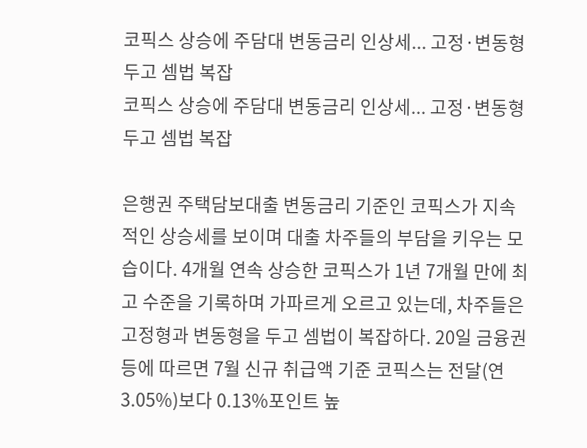코픽스 상승에 주담대 변동금리 인상세... 고정·변동형 두고 셈법 복잡
코픽스 상승에 주담대 변동금리 인상세... 고정·변동형 두고 셈법 복잡

은행권 주택담보대출 변동금리 기준인 코픽스가 지속적인 상승세를 보이며 대출 차주들의 부담을 키우는 모습이다. 4개월 연속 상승한 코픽스가 1년 7개월 만에 최고 수준을 기록하며 가파르게 오르고 있는데, 차주들은 고정형과 변동형을 두고 셈법이 복잡하다. 20일 금융권 등에 따르면 7월 신규 취급액 기준 코픽스는 전달(연 3.05%)보다 0.13%포인트 높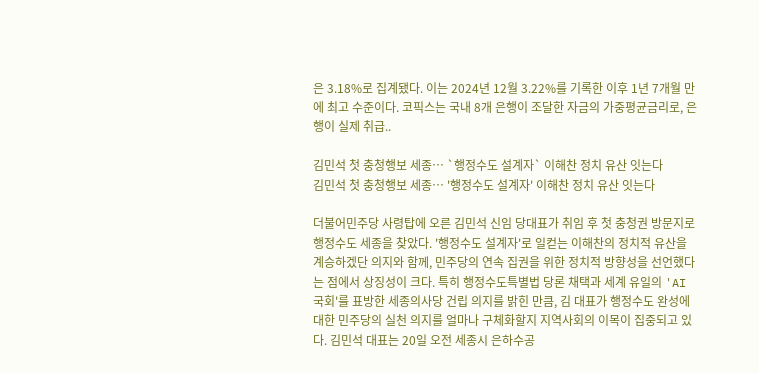은 3.18%로 집계됐다. 이는 2024년 12월 3.22%를 기록한 이후 1년 7개월 만에 최고 수준이다. 코픽스는 국내 8개 은행이 조달한 자금의 가중평균금리로, 은행이 실제 취급..

김민석 첫 충청행보 세종… `행정수도 설계자` 이해찬 정치 유산 잇는다
김민석 첫 충청행보 세종… '행정수도 설계자' 이해찬 정치 유산 잇는다

더불어민주당 사령탑에 오른 김민석 신임 당대표가 취임 후 첫 충청권 방문지로 행정수도 세종을 찾았다. '행정수도 설계자'로 일컫는 이해찬의 정치적 유산을 계승하겠단 의지와 함께, 민주당의 연속 집권을 위한 정치적 방향성을 선언했다는 점에서 상징성이 크다. 특히 행정수도특별법 당론 채택과 세계 유일의 'AI 국회'를 표방한 세종의사당 건립 의지를 밝힌 만큼, 김 대표가 행정수도 완성에 대한 민주당의 실천 의지를 얼마나 구체화할지 지역사회의 이목이 집중되고 있다. 김민석 대표는 20일 오전 세종시 은하수공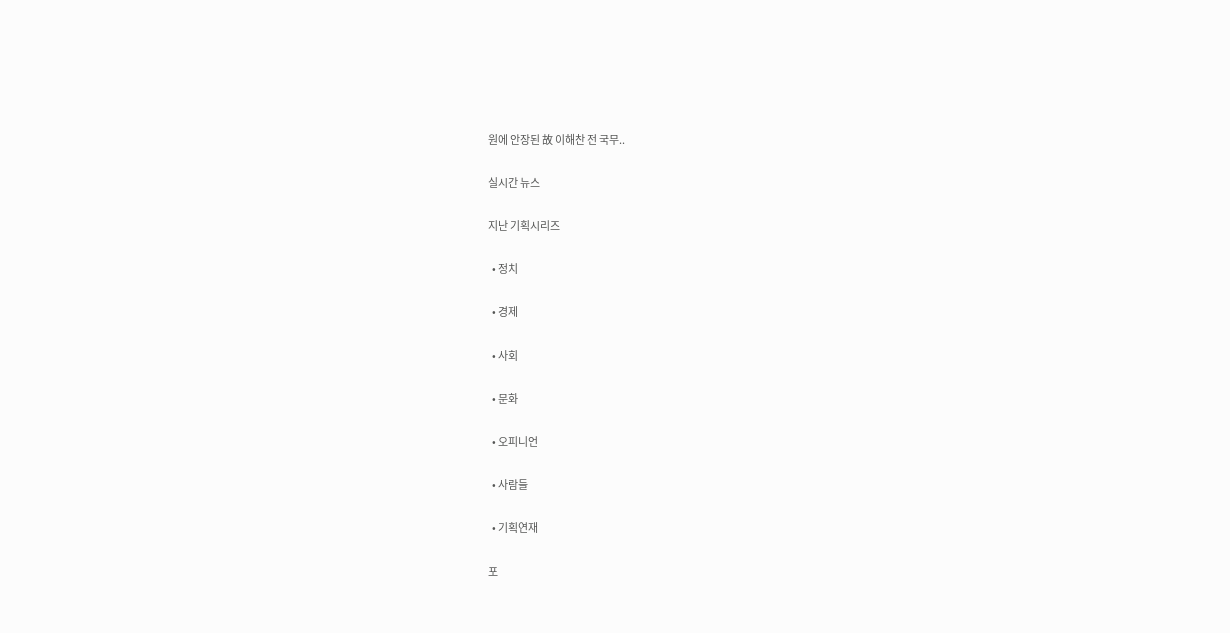원에 안장된 故 이해찬 전 국무..

실시간 뉴스

지난 기획시리즈

  • 정치

  • 경제

  • 사회

  • 문화

  • 오피니언

  • 사람들

  • 기획연재

포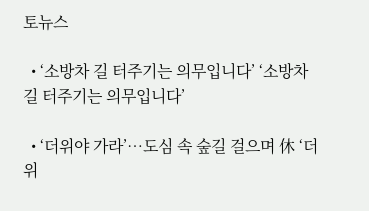토뉴스

  • ‘소방차 길 터주기는 의무입니다’ ‘소방차 길 터주기는 의무입니다’

  • ‘더위야 가라’…도심 속 숲길 걸으며 休 ‘더위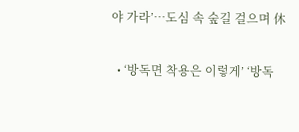야 가라’…도심 속 숲길 걸으며 休

  • ‘방독면 착용은 이렇게’ ‘방독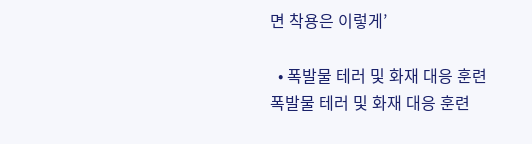면 착용은 이렇게’

  • 폭발물 테러 및 화재 대응 훈련 폭발물 테러 및 화재 대응 훈련